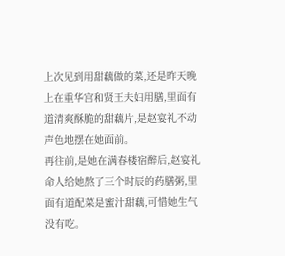上次见到用甜藕做的菜,还是昨天晚上在重华宫和贤王夫妇用膳,里面有道清爽酥脆的甜藕片,是赵宴礼不动声色地摆在她面前。
再往前,是她在满春楼宿醉后,赵宴礼命人给她熬了三个时辰的药膳粥,里面有道配菜是蜜汁甜藕,可惜她生气没有吃。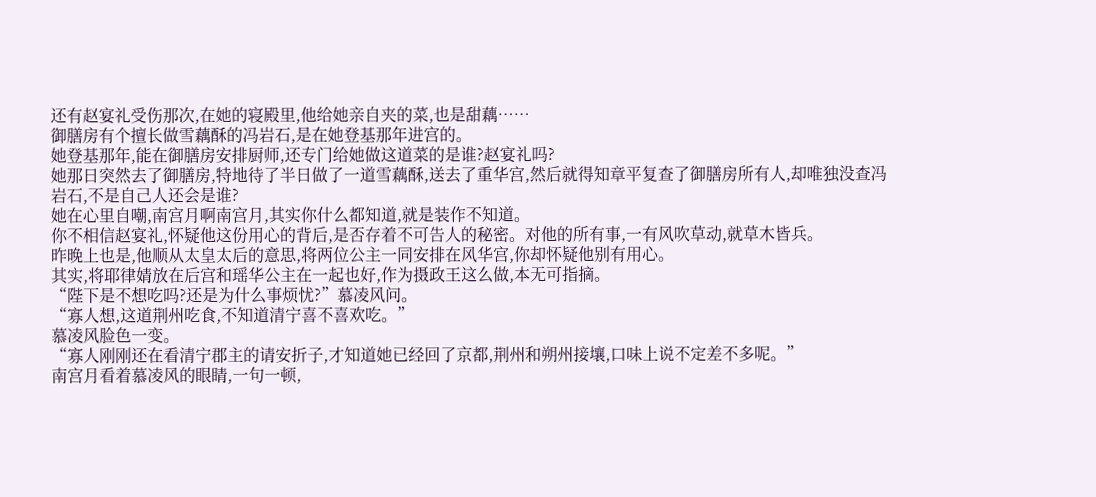还有赵宴礼受伤那次,在她的寝殿里,他给她亲自夹的菜,也是甜藕……
御膳房有个擅长做雪藕酥的冯岩石,是在她登基那年进宫的。
她登基那年,能在御膳房安排厨师,还专门给她做这道菜的是谁?赵宴礼吗?
她那日突然去了御膳房,特地待了半日做了一道雪藕酥,送去了重华宫,然后就得知章平复查了御膳房所有人,却唯独没查冯岩石,不是自己人还会是谁?
她在心里自嘲,南宫月啊南宫月,其实你什么都知道,就是装作不知道。
你不相信赵宴礼,怀疑他这份用心的背后,是否存着不可告人的秘密。对他的所有事,一有风吹草动,就草木皆兵。
昨晚上也是,他顺从太皇太后的意思,将两位公主一同安排在风华宫,你却怀疑他别有用心。
其实,将耶律婧放在后宫和瑶华公主在一起也好,作为摄政王这么做,本无可指摘。
“陛下是不想吃吗?还是为什么事烦忧?”慕凌风问。
“寡人想,这道荆州吃食,不知道清宁喜不喜欢吃。”
慕凌风脸色一变。
“寡人刚刚还在看清宁郡主的请安折子,才知道她已经回了京都,荆州和朔州接壤,口味上说不定差不多呢。”
南宫月看着慕凌风的眼睛,一句一顿,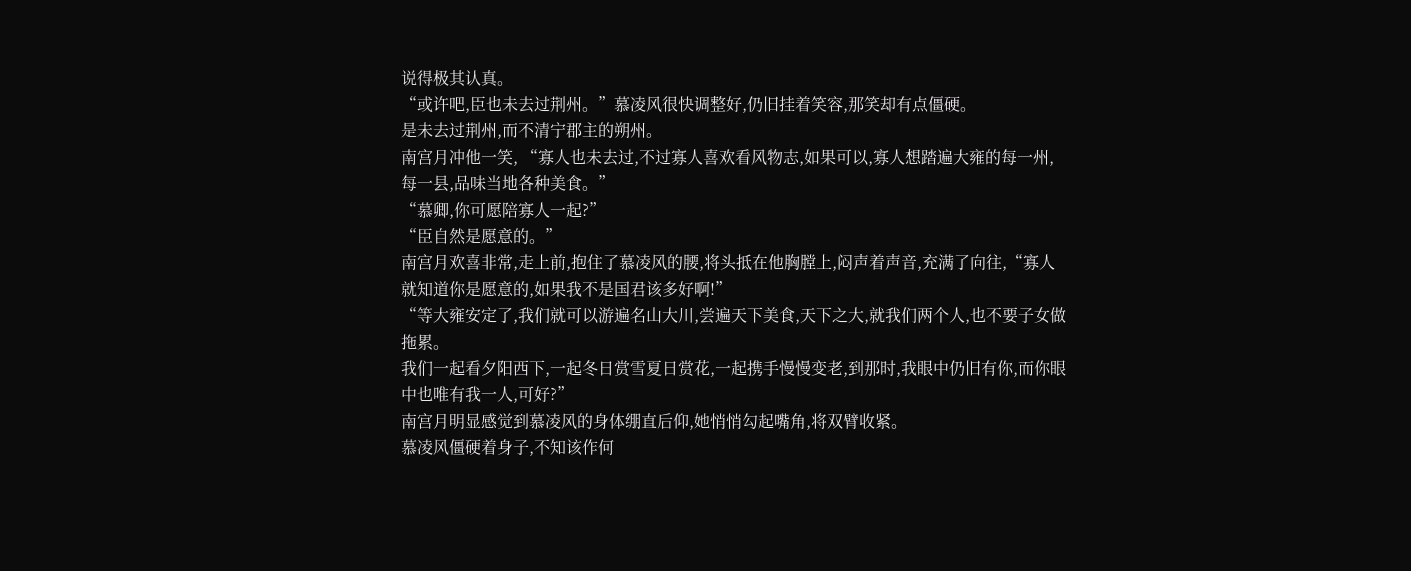说得极其认真。
“或许吧,臣也未去过荆州。”慕凌风很快调整好,仍旧挂着笑容,那笑却有点僵硬。
是未去过荆州,而不清宁郡主的朔州。
南宫月冲他一笑, “寡人也未去过,不过寡人喜欢看风物志,如果可以,寡人想踏遍大雍的每一州,每一县,品味当地各种美食。”
“慕卿,你可愿陪寡人一起?”
“臣自然是愿意的。”
南宫月欢喜非常,走上前,抱住了慕凌风的腰,将头抵在他胸膛上,闷声着声音,充满了向往,“寡人就知道你是愿意的,如果我不是国君该多好啊!”
“等大雍安定了,我们就可以游遍名山大川,尝遍天下美食,天下之大,就我们两个人,也不要子女做拖累。
我们一起看夕阳西下,一起冬日赏雪夏日赏花,一起携手慢慢变老,到那时,我眼中仍旧有你,而你眼中也唯有我一人,可好?”
南宫月明显感觉到慕凌风的身体绷直后仰,她悄悄勾起嘴角,将双臂收紧。
慕凌风僵硬着身子,不知该作何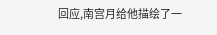回应,南宫月给他描绘了一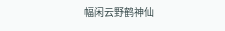幅闲云野鹤神仙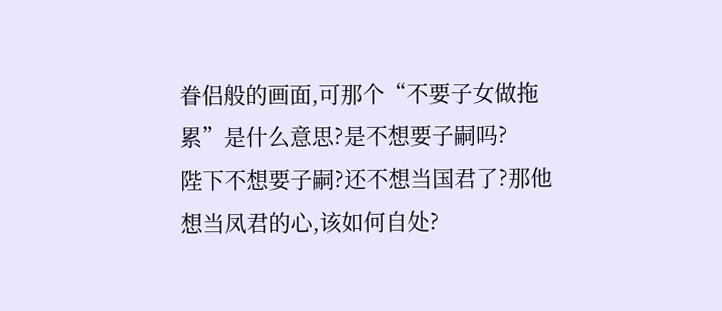眷侣般的画面,可那个“不要子女做拖累”是什么意思?是不想要子嗣吗?
陛下不想要子嗣?还不想当国君了?那他想当凤君的心,该如何自处?